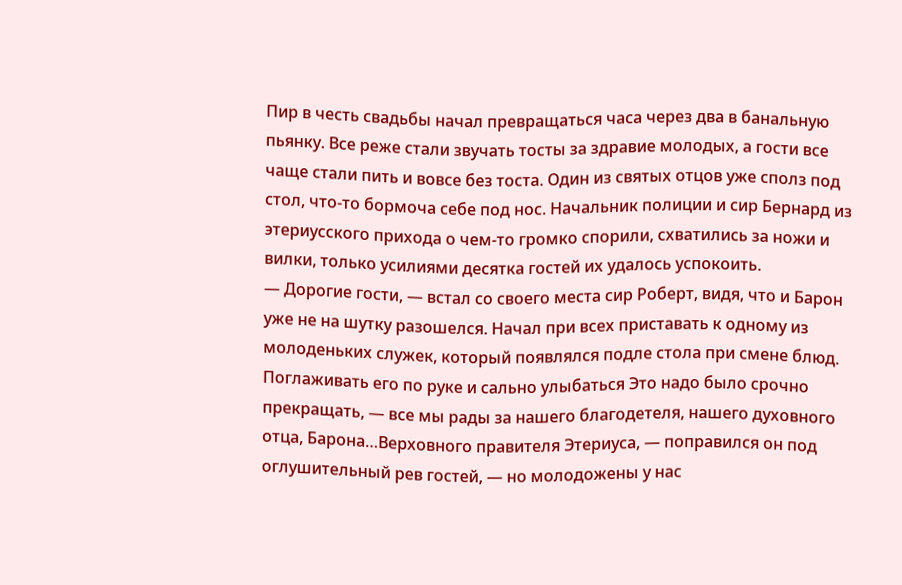Пир в честь свадьбы начал превращаться часа через два в банальную пьянку. Все реже стали звучать тосты за здравие молодых, а гости все чаще стали пить и вовсе без тоста. Один из святых отцов уже сполз под стол, что-то бормоча себе под нос. Начальник полиции и сир Бернард из этериусского прихода о чем-то громко спорили, схватились за ножи и вилки, только усилиями десятка гостей их удалось успокоить.
— Дорогие гости, — встал со своего места сир Роберт, видя, что и Барон уже не на шутку разошелся. Начал при всех приставать к одному из молоденьких служек, который появлялся подле стола при смене блюд. Поглаживать его по руке и сально улыбаться Это надо было срочно прекращать, — все мы рады за нашего благодетеля, нашего духовного отца, Барона…Верховного правителя Этериуса, — поправился он под оглушительный рев гостей, — но молодожены у нас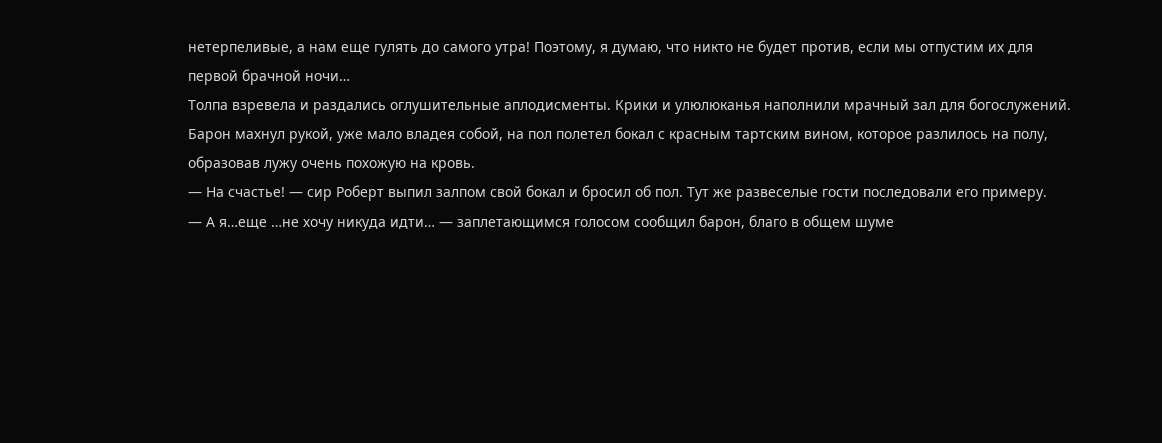нетерпеливые, а нам еще гулять до самого утра! Поэтому, я думаю, что никто не будет против, если мы отпустим их для первой брачной ночи…
Толпа взревела и раздались оглушительные аплодисменты. Крики и улюлюканья наполнили мрачный зал для богослужений. Барон махнул рукой, уже мало владея собой, на пол полетел бокал с красным тартским вином, которое разлилось на полу, образовав лужу очень похожую на кровь.
— На счастье! — сир Роберт выпил залпом свой бокал и бросил об пол. Тут же развеселые гости последовали его примеру.
— А я…еще …не хочу никуда идти… — заплетающимся голосом сообщил барон, благо в общем шуме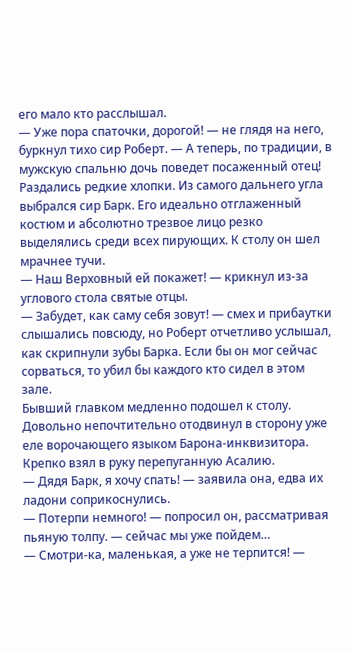его мало кто расслышал.
— Уже пора спаточки, дорогой! — не глядя на него, буркнул тихо сир Роберт. — А теперь, по традиции, в мужскую спальню дочь поведет посаженный отец!
Раздались редкие хлопки. Из самого дальнего угла выбрался сир Барк. Его идеально отглаженный костюм и абсолютно трезвое лицо резко выделялись среди всех пирующих. К столу он шел мрачнее тучи.
— Наш Верховный ей покажет! — крикнул из-за углового стола святые отцы.
— Забудет, как саму себя зовут! — смех и прибаутки слышались повсюду, но Роберт отчетливо услышал, как скрипнули зубы Барка. Если бы он мог сейчас сорваться, то убил бы каждого кто сидел в этом зале.
Бывший главком медленно подошел к столу. Довольно непочтительно отодвинул в сторону уже еле ворочающего языком Барона-инквизитора. Крепко взял в руку перепуганную Асалию.
— Дядя Барк, я хочу спать! — заявила она, едва их ладони соприкоснулись.
— Потерпи немного! — попросил он, рассматривая пьяную толпу. — сейчас мы уже пойдем…
— Смотри-ка, маленькая, а уже не терпится! —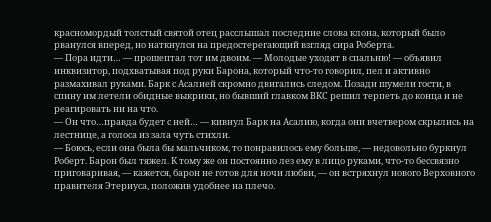красномордый толстый святой отец расслышал последние слова клона, который было рванулся вперед, но наткнулся на предостерегающий взгляд сира Роберта.
— Пора идти… — прошептал тот им двоим. — Молодые уходят в спальню! — объявил инквизитор, подхватывая под руки Барона, который что-то говорил, пел и активно размахивал руками. Барк с Асалией скромно двигались следом. Позади шумели гости, в спину им летели обидные выкрики, но бывший главком ВКС решил терпеть до конца и не реагировать ни на что.
— Он что…правда будет с ней… — кивнул Барк на Асалию, когда они вчетвером скрылись на лестнице, а голоса из зала чуть стихли.
— Боюсь, если она была бы мальчиком, то понравилось ему больше, — недовольно буркнул Роберт. Барон был тяжел. К тому же он постоянно лез ему в лицо руками, что-то бессвязно приговаривая, — кажется, барон не готов для ночи любви, — он встряхнул нового Верховного правителя Этериуса, положив удобнее на плечо.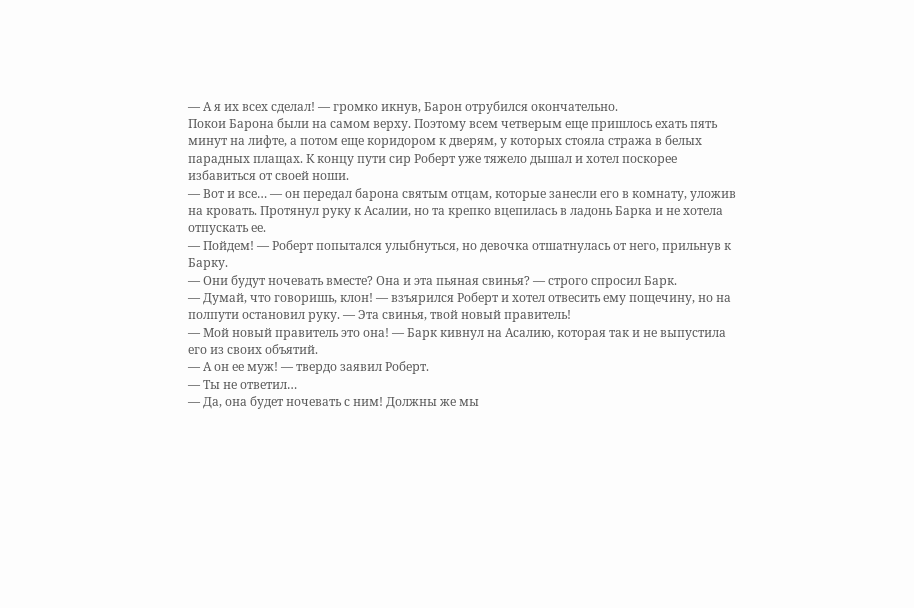— А я их всех сделал! — громко икнув, Барон отрубился окончательно.
Покои Барона были на самом верху. Поэтому всем четверым еще пришлось ехать пять минут на лифте, а потом еще коридором к дверям, у которых стояла стража в белых парадных плащах. К концу пути сир Роберт уже тяжело дышал и хотел поскорее избавиться от своей ноши.
— Вот и все… — он передал барона святым отцам, которые занесли его в комнату, уложив на кровать. Протянул руку к Асалии, но та крепко вцепилась в ладонь Барка и не хотела отпускать ее.
— Пойдем! — Роберт попытался улыбнуться, но девочка отшатнулась от него, прильнув к Барку.
— Они будут ночевать вместе? Она и эта пьяная свинья? — строго спросил Барк.
— Думай, что говоришь, клон! — взъярился Роберт и хотел отвесить ему пощечину, но на полпути остановил руку. — Эта свинья, твой новый правитель!
— Мой новый правитель это она! — Барк кивнул на Асалию, которая так и не выпустила его из своих объятий.
— А он ее муж! — твердо заявил Роберт.
— Ты не ответил…
— Да, она будет ночевать с ним! Должны же мы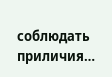соблюдать приличия…